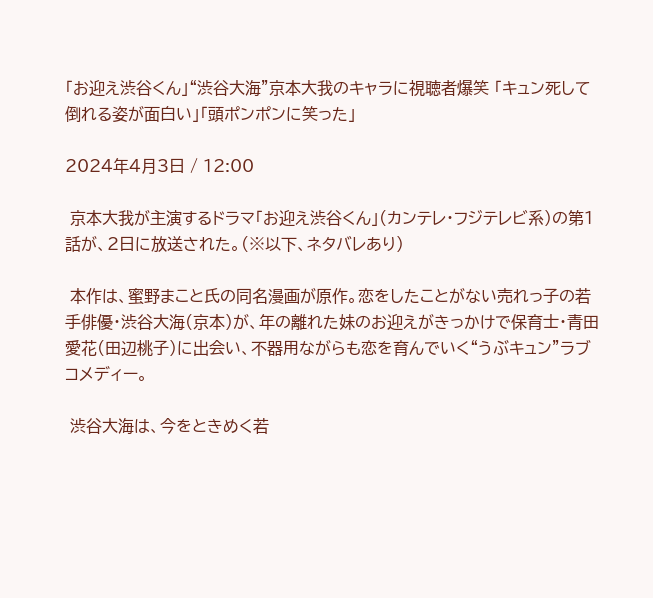「お迎え渋谷くん」“渋谷大海”京本大我のキャラに視聴者爆笑 「キュン死して倒れる姿が面白い」「頭ポンポンに笑った」

2024年4月3日 / 12:00

 京本大我が主演するドラマ「お迎え渋谷くん」(カンテレ・フジテレビ系)の第1話が、2日に放送された。(※以下、ネタバレあり)

 本作は、蜜野まこと氏の同名漫画が原作。恋をしたことがない売れっ子の若手俳優・渋谷大海(京本)が、年の離れた妹のお迎えがきっかけで保育士・青田愛花(田辺桃子)に出会い、不器用ながらも恋を育んでいく“うぶキュン”ラブコメディー。

 渋谷大海は、今をときめく若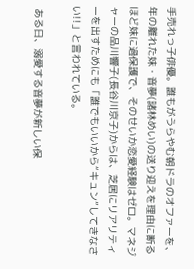手売れっ子俳優。誰もがうらやむ朝ドラのオファーを、年の離れた妹・音夢(諸林めい)の送り迎えを理由に断るほど妹に過保護で、そのせいか恋愛経験はゼロ。マネジャーの品川響子(長谷川京子)からは、芝居にリアリティーを出すためにも「誰でもいいから“キュン”してきなさい!!」と言われている。

 ある日、溺愛する音夢が新しい保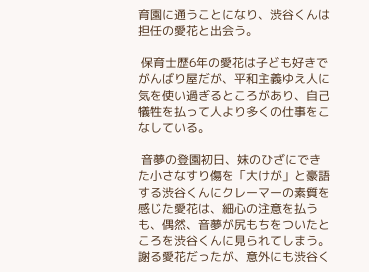育園に通うことになり、渋谷くんは担任の愛花と出会う。

 保育士歴6年の愛花は子ども好きでがんばり屋だが、平和主義ゆえ人に気を使い過ぎるところがあり、自己犠牲を払って人より多くの仕事をこなしている。

 音夢の登園初日、妹のひざにできた小さなすり傷を「大けが」と豪語する渋谷くんにクレーマーの素質を感じた愛花は、細心の注意を払うも、偶然、音夢が尻もちをついたところを渋谷くんに見られてしまう。謝る愛花だったが、意外にも渋谷く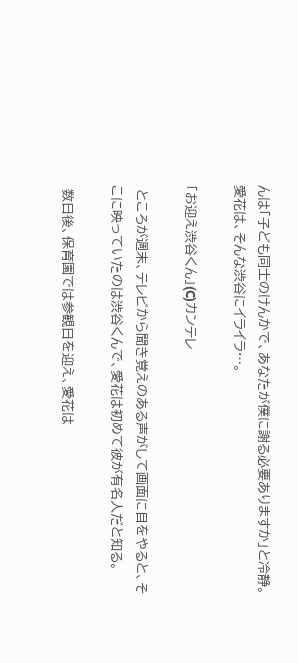んは「子ども同士のけんかで、あなたが僕に謝る必要ありますか」と冷静。愛花は、そんな渋谷にイライラ…。

「お迎え渋谷くん」(C)カンテレ

 ところが週末、テレビから聞き覚えのある声がして画面に目をやると、そこに映っていたのは渋谷くんで、愛花は初めて彼が有名人だと知る。

 数日後、保育園では参観日を迎え、愛花は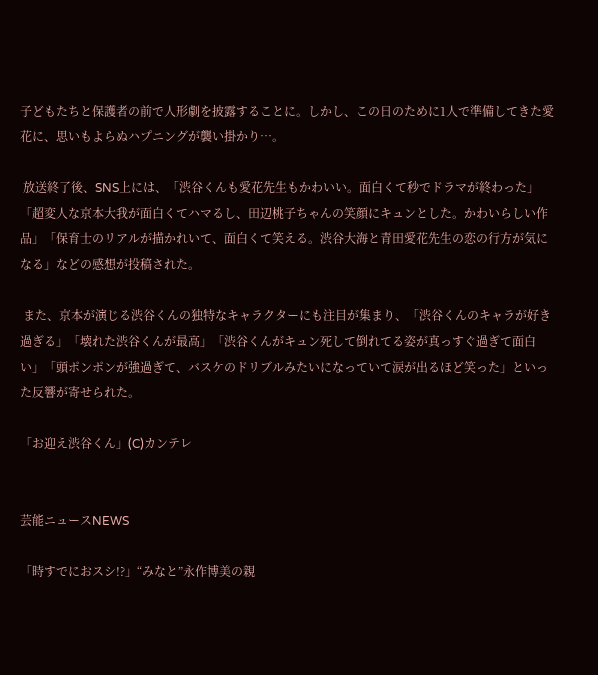子どもたちと保護者の前で人形劇を披露することに。しかし、この日のために1人で準備してきた愛花に、思いもよらぬハプニングが襲い掛かり…。

 放送終了後、SNS上には、「渋谷くんも愛花先生もかわいい。面白くて秒でドラマが終わった」「超変人な京本大我が面白くてハマるし、田辺桃子ちゃんの笑顔にキュンとした。かわいらしい作品」「保育士のリアルが描かれいて、面白くて笑える。渋谷大海と青田愛花先生の恋の行方が気になる」などの感想が投稿された。

 また、京本が演じる渋谷くんの独特なキャラクターにも注目が集まり、「渋谷くんのキャラが好き過ぎる」「壊れた渋谷くんが最高」「渋谷くんがキュン死して倒れてる姿が真っすぐ過ぎて面白い」「頭ポンポンが強過ぎて、バスケのドリブルみたいになっていて涙が出るほど笑った」といった反響が寄せられた。

「お迎え渋谷くん」(C)カンテレ


芸能ニュースNEWS

「時すでにおスシ!?」“みなと”永作博美の親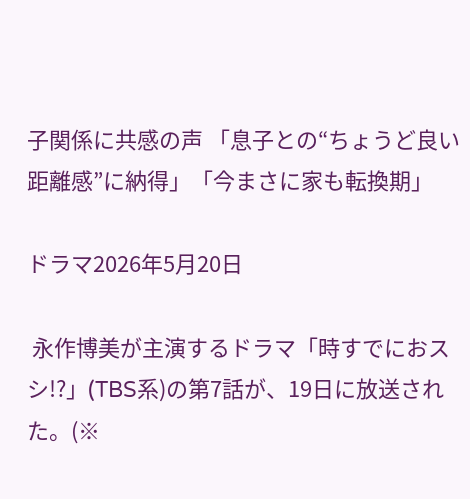子関係に共感の声 「息子との“ちょうど良い距離感”に納得」「今まさに家も転換期」

ドラマ2026年5月20日

 永作博美が主演するドラマ「時すでにおスシ!?」(TBS系)の第7話が、19日に放送された。(※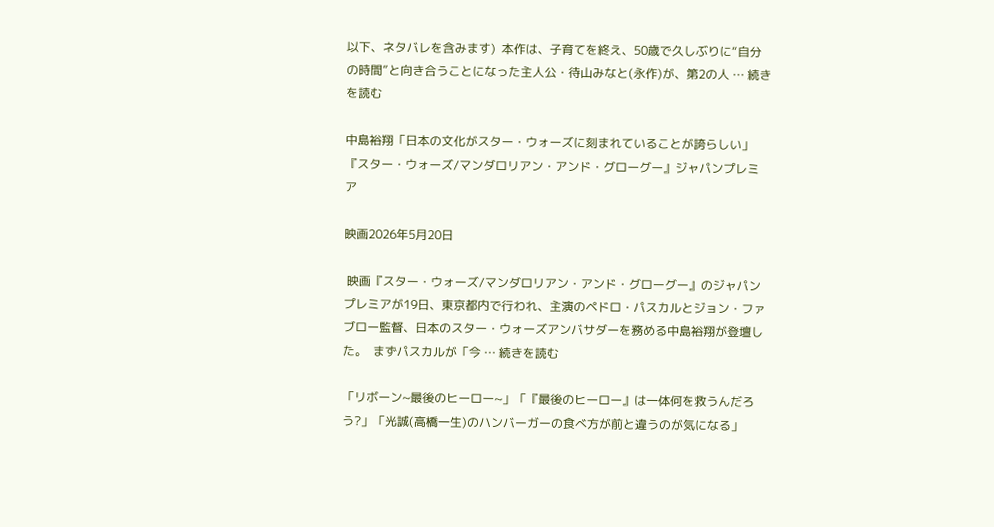以下、ネタバレを含みます)  本作は、子育てを終え、50歳で久しぶりに“自分の時間”と向き合うことになった主人公・待山みなと(永作)が、第2の人 … 続きを読む

中島裕翔「日本の文化がスター・ウォーズに刻まれていることが誇らしい」 『スター・ウォーズ/マンダロリアン・アンド・グローグー』ジャパンプレミア

映画2026年5月20日

 映画『スター・ウォーズ/マンダロリアン・アンド・グローグー』のジャパンプレミアが19日、東京都内で行われ、主演のペドロ・パスカルとジョン・ファブロー監督、日本のスター・ウォーズアンバサダーを務める中島裕翔が登壇した。  まずパスカルが「今 … 続きを読む

「リボーン~最後のヒーロー~」「『最後のヒーロー』は一体何を救うんだろう?」「光誠(高橋一生)のハンバーガーの食べ方が前と違うのが気になる」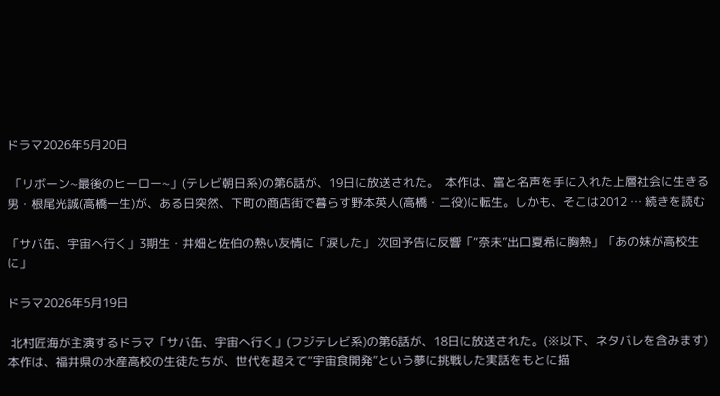ドラマ2026年5月20日

 「リボーン~最後のヒーロー~」(テレビ朝日系)の第6話が、19日に放送された。  本作は、富と名声を手に入れた上層社会に生きる男・根尾光誠(高橋一生)が、ある日突然、下町の商店街で暮らす野本英人(高橋・二役)に転生。しかも、そこは2012 … 続きを読む

「サバ缶、宇宙へ行く」3期生・井畑と佐伯の熱い友情に「涙した」 次回予告に反響「“奈未”出口夏希に胸熱」「あの妹が高校生に」

ドラマ2026年5月19日

 北村匠海が主演するドラマ「サバ缶、宇宙へ行く」(フジテレビ系)の第6話が、18日に放送された。(※以下、ネタバレを含みます)  本作は、福井県の水産高校の生徒たちが、世代を超えて“宇宙食開発”という夢に挑戦した実話をもとに描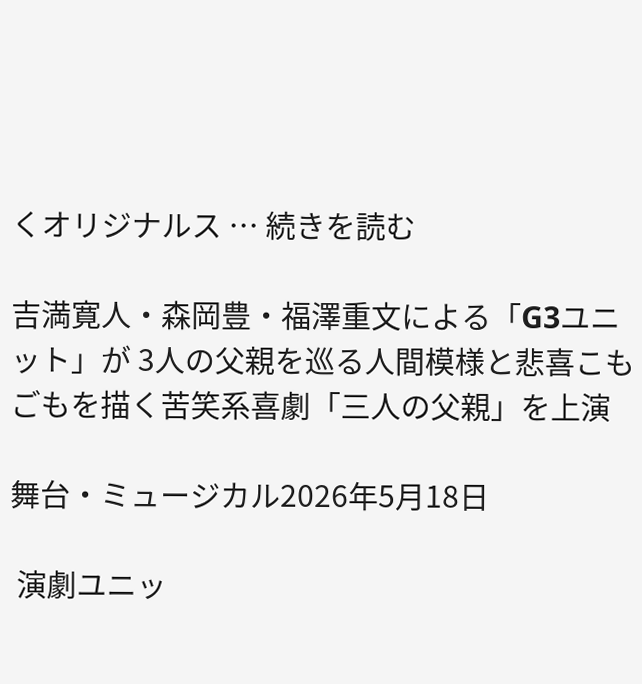くオリジナルス … 続きを読む

吉満寛人・森岡豊・福澤重文による「G3ユニット」が 3人の父親を巡る人間模様と悲喜こもごもを描く苦笑系喜劇「三人の父親」を上演

舞台・ミュージカル2026年5月18日

 演劇ユニッ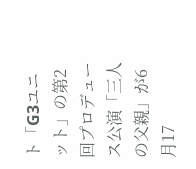ト「G3ユニット」の第2回プロデュース公演「三人の父親」が6月17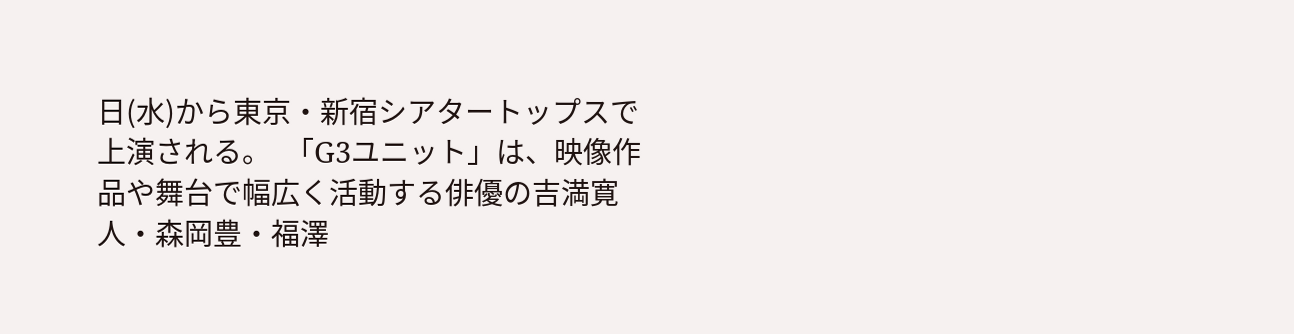日(水)から東京・新宿シアタートップスで上演される。  「G3ユニット」は、映像作品や舞台で幅広く活動する俳優の吉満寛人・森岡豊・福澤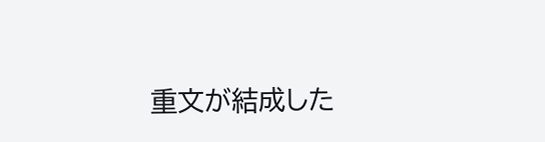重文が結成した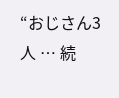“おじさん3人 … 続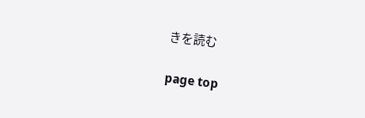きを読む

page top